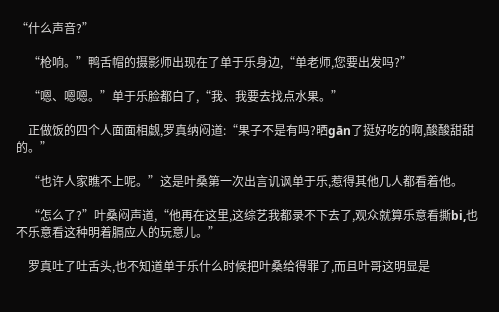“什么声音?”

    “枪响。”鸭舌帽的摄影师出现在了单于乐身边,“单老师,您要出发吗?”

    “嗯、嗯嗯。”单于乐脸都白了,“我、我要去找点水果。”

    正做饭的四个人面面相觑,罗真纳闷道:“果子不是有吗?晒gān了挺好吃的啊,酸酸甜甜的。”

    “也许人家瞧不上呢。”这是叶桑第一次出言讥讽单于乐,惹得其他几人都看着他。

    “怎么了?”叶桑闷声道,“他再在这里,这综艺我都录不下去了,观众就算乐意看撕bi,也不乐意看这种明着膈应人的玩意儿。”

    罗真吐了吐舌头,也不知道单于乐什么时候把叶桑给得罪了,而且叶哥这明显是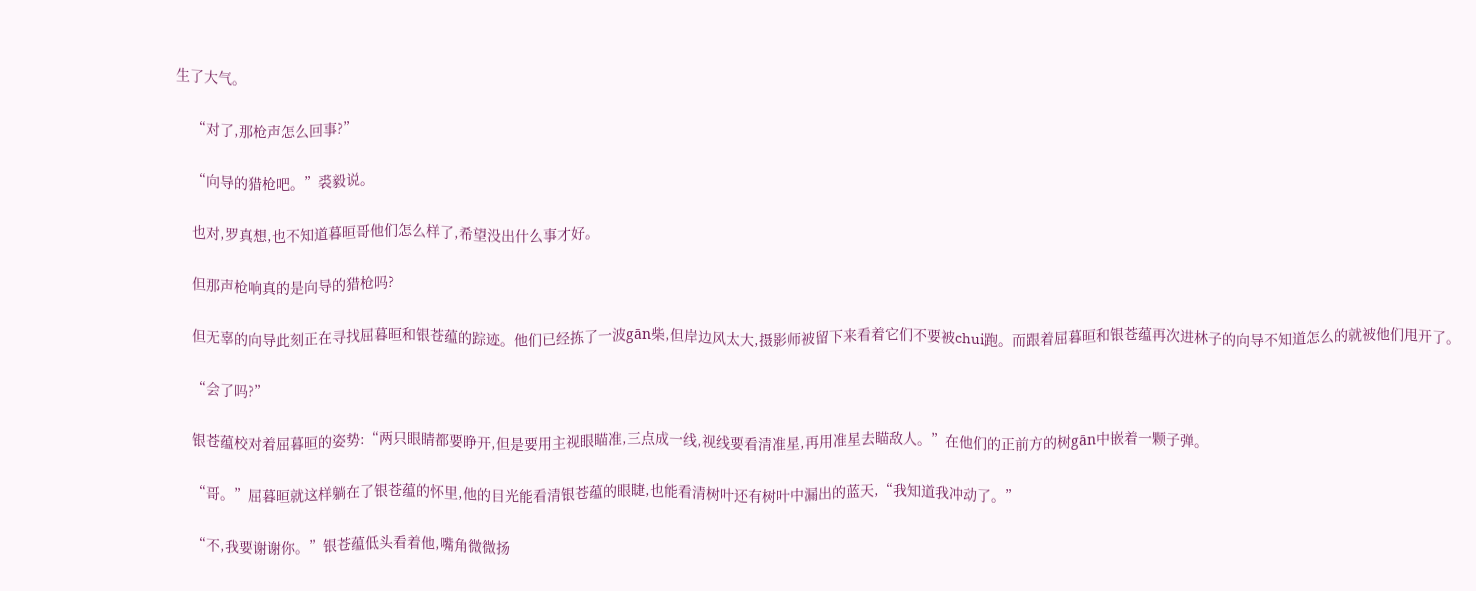生了大气。

    “对了,那枪声怎么回事?”

    “向导的猎枪吧。”裘毅说。

    也对,罗真想,也不知道暮晅哥他们怎么样了,希望没出什么事才好。

    但那声枪响真的是向导的猎枪吗?

    但无辜的向导此刻正在寻找屈暮晅和银苍蕴的踪迹。他们已经拣了一波gān柴,但岸边风太大,摄影师被留下来看着它们不要被chui跑。而跟着屈暮晅和银苍蕴再次进林子的向导不知道怎么的就被他们甩开了。

    “会了吗?”

    银苍蕴校对着屈暮晅的姿势:“两只眼睛都要睁开,但是要用主视眼瞄准,三点成一线,视线要看清准星,再用准星去瞄敌人。”在他们的正前方的树gān中嵌着一颗子弹。

    “哥。”屈暮晅就这样躺在了银苍蕴的怀里,他的目光能看清银苍蕴的眼睫,也能看清树叶还有树叶中漏出的蓝天,“我知道我冲动了。”

    “不,我要谢谢你。”银苍蕴低头看着他,嘴角微微扬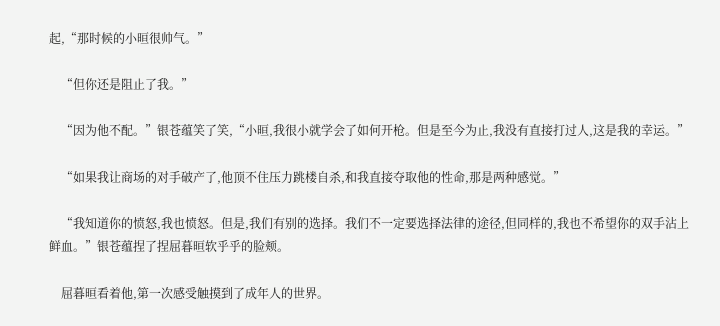起,“那时候的小晅很帅气。”

    “但你还是阻止了我。”

    “因为他不配。”银苍蕴笑了笑,“小晅,我很小就学会了如何开枪。但是至今为止,我没有直接打过人,这是我的幸运。”

    “如果我让商场的对手破产了,他顶不住压力跳楼自杀,和我直接夺取他的性命,那是两种感觉。”

    “我知道你的愤怒,我也愤怒。但是,我们有别的选择。我们不一定要选择法律的途径,但同样的,我也不希望你的双手沾上鲜血。”银苍蕴捏了捏屈暮晅软乎乎的脸颊。

    屈暮晅看着他,第一次感受触摸到了成年人的世界。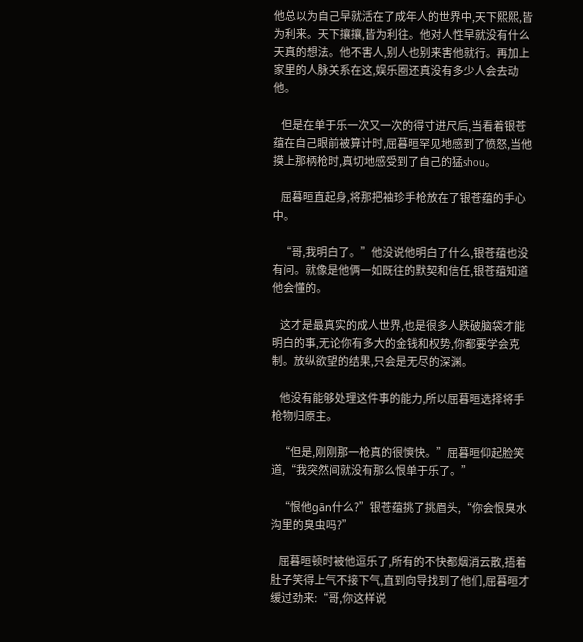他总以为自己早就活在了成年人的世界中,天下熙熙,皆为利来。天下攘攘,皆为利往。他对人性早就没有什么天真的想法。他不害人,别人也别来害他就行。再加上家里的人脉关系在这,娱乐圈还真没有多少人会去动他。

    但是在单于乐一次又一次的得寸进尺后,当看着银苍蕴在自己眼前被算计时,屈暮晅罕见地感到了愤怒,当他摸上那柄枪时,真切地感受到了自己的猛shou。

    屈暮晅直起身,将那把袖珍手枪放在了银苍蕴的手心中。

    “哥,我明白了。”他没说他明白了什么,银苍蕴也没有问。就像是他俩一如既往的默契和信任,银苍蕴知道他会懂的。

    这才是最真实的成人世界,也是很多人跌破脑袋才能明白的事,无论你有多大的金钱和权势,你都要学会克制。放纵欲望的结果,只会是无尽的深渊。

    他没有能够处理这件事的能力,所以屈暮晅选择将手枪物归原主。

    “但是,刚刚那一枪真的很慡快。”屈暮晅仰起脸笑道,“我突然间就没有那么恨单于乐了。”

    “恨他gān什么?”银苍蕴挑了挑眉头,“你会恨臭水沟里的臭虫吗?”

    屈暮晅顿时被他逗乐了,所有的不快都烟消云散,捂着肚子笑得上气不接下气,直到向导找到了他们,屈暮晅才缓过劲来:“哥,你这样说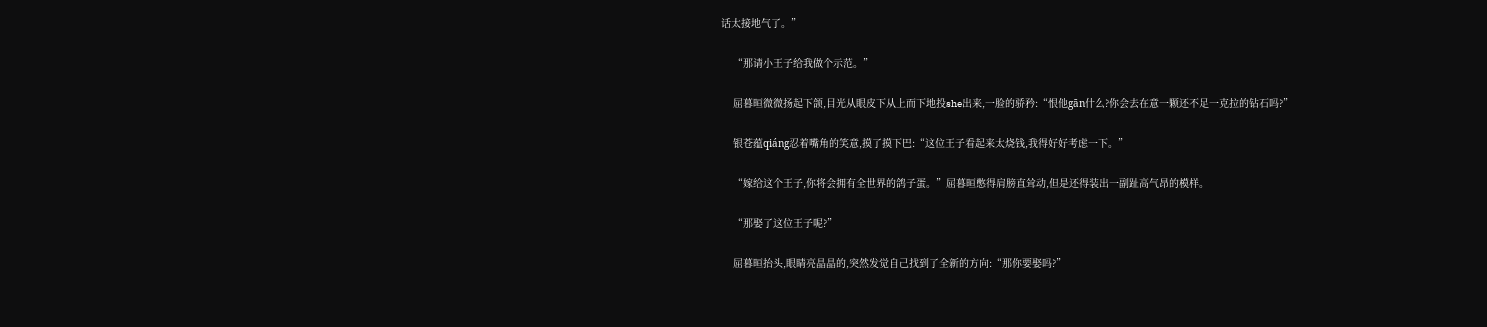话太接地气了。”

    “那请小王子给我做个示范。”

    屈暮晅微微扬起下颌,目光从眼皮下从上而下地投she出来,一脸的骄矜:“恨他gān什么?你会去在意一颗还不足一克拉的钻石吗?”

    银苍蕴qiáng忍着嘴角的笑意,摸了摸下巴:“这位王子看起来太烧钱,我得好好考虑一下。”

    “嫁给这个王子,你将会拥有全世界的鸽子蛋。”屈暮晅憋得肩膀直耸动,但是还得装出一副趾高气昂的模样。

    “那娶了这位王子呢?”

    屈暮晅抬头,眼睛亮晶晶的,突然发觉自己找到了全新的方向:“那你要娶吗?”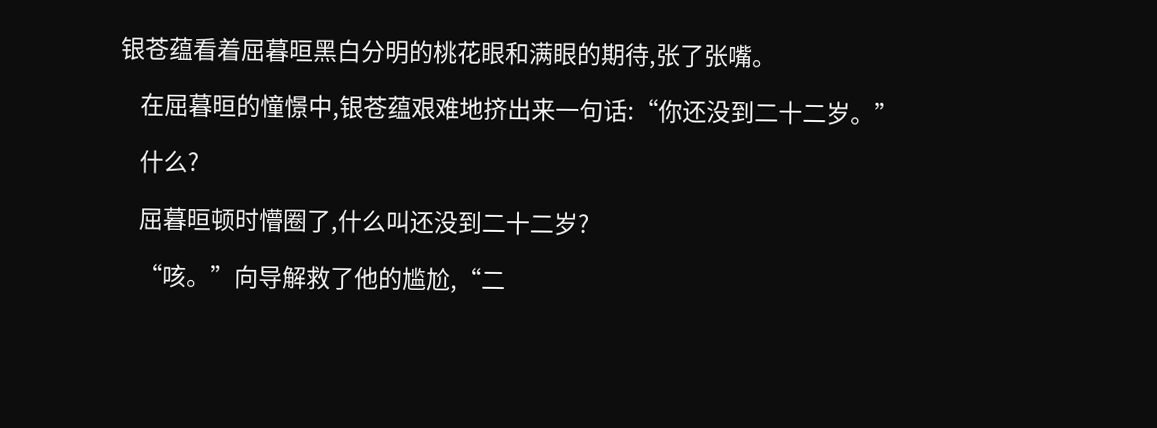银苍蕴看着屈暮晅黑白分明的桃花眼和满眼的期待,张了张嘴。

    在屈暮晅的憧憬中,银苍蕴艰难地挤出来一句话:“你还没到二十二岁。”

    什么?

    屈暮晅顿时懵圈了,什么叫还没到二十二岁?

    “咳。”向导解救了他的尴尬,“二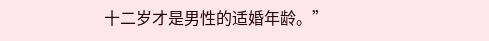十二岁才是男性的适婚年龄。”